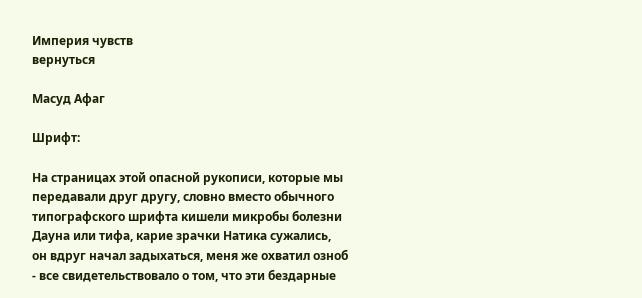Империя чувств
вернуться

Масуд Афаг

Шрифт:

На страницах этой опасной рукописи, которые мы передавали друг другу, словно вместо обычного типографского шрифта кишели микробы болезни Дауна или тифа, карие зрачки Натика сужались, он вдруг начал задыхаться, меня же охватил озноб - все свидетельствовало о том, что эти бездарные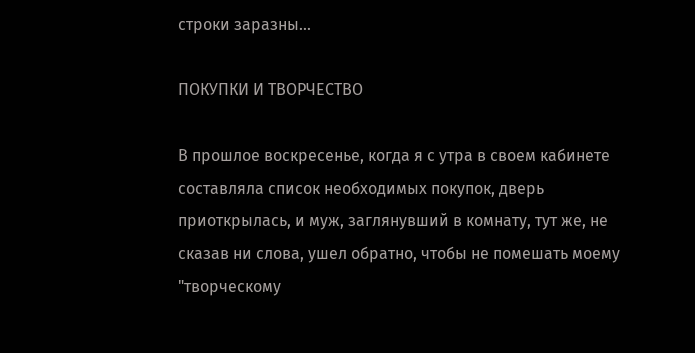строки заразны...

ПОКУПКИ И ТВОРЧЕСТВО

В прошлое воскресенье, когда я с утра в своем кабинете составляла список необходимых покупок, дверь приоткрылась, и муж, заглянувший в комнату, тут же, не сказав ни слова, ушел обратно, чтобы не помешать моему "творческому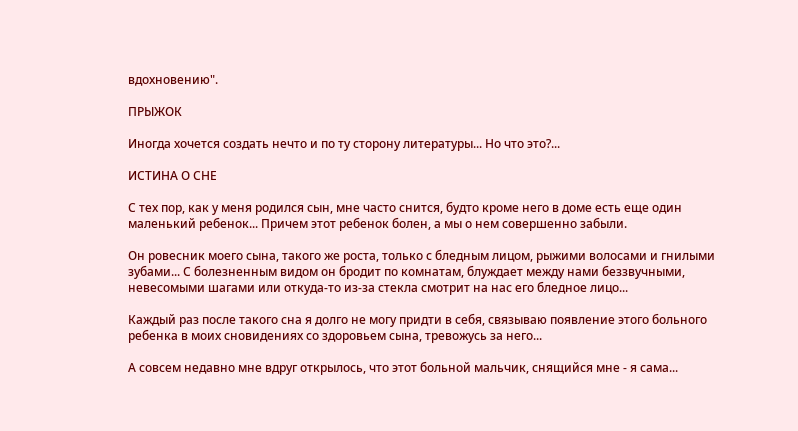вдохновению".

ПРЫЖОК

Иногда хочется создать нечто и по ту сторону литературы... Но что это?...

ИСТИНА О СНЕ

С тех пор, как у меня родился сын, мне часто снится, будто кроме него в доме есть еще один маленький ребенок... Причем этот ребенок болен, а мы о нем совершенно забыли.

Он ровесник моего сына, такого же роста, только с бледным лицом, рыжими волосами и гнилыми зубами... С болезненным видом он бродит по комнатам, блуждает между нами беззвучными, невесомыми шагами или откуда-то из-за стекла смотрит на нас его бледное лицо...

Каждый раз после такого сна я долго не могу придти в себя, связываю появление этого больного ребенка в моих сновидениях со здоровьем сына, тревожусь за него...

А совсем недавно мне вдруг открылось, что этот больной мальчик, снящийся мне - я сама...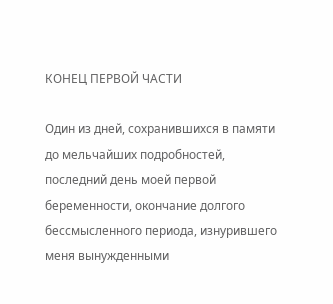КОНЕЦ ПЕРВОЙ ЧАСТИ

Один из дней, сохранившихся в памяти до мельчайших подробностей, последний день моей первой беременности, окончание долгого бессмысленного периода, изнурившего меня вынужденными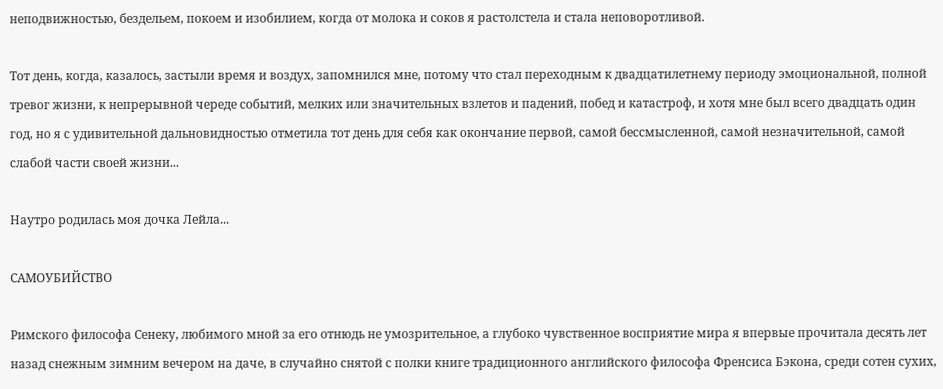неподвижностью, бездельем, покоем и изобилием, когда от молока и соков я растолстела и стала неповоротливой.

Тот день, когда, казалось, застыли время и воздух, запомнился мне, потому что стал переходным к двадцатилетнему периоду эмоциональной, полной тревог жизни, к непрерывной череде событий, мелких или значительных взлетов и падений, побед и катастроф, и хотя мне был всего двадцать один год, но я с удивительной дальновидностью отметила тот день для себя как окончание первой, самой бессмысленной, самой незначительной, самой слабой части своей жизни...

Наутро родилась моя дочка Лейла...

САМОУБИЙСТВО

Римского философа Сенеку, любимого мной за его отнюдь не умозрительное, а глубоко чувственное восприятие мира я впервые прочитала десять лет назад снежным зимним вечером на даче, в случайно снятой с полки книге традиционного английского философа Френсиса Бэкона, среди сотен сухих,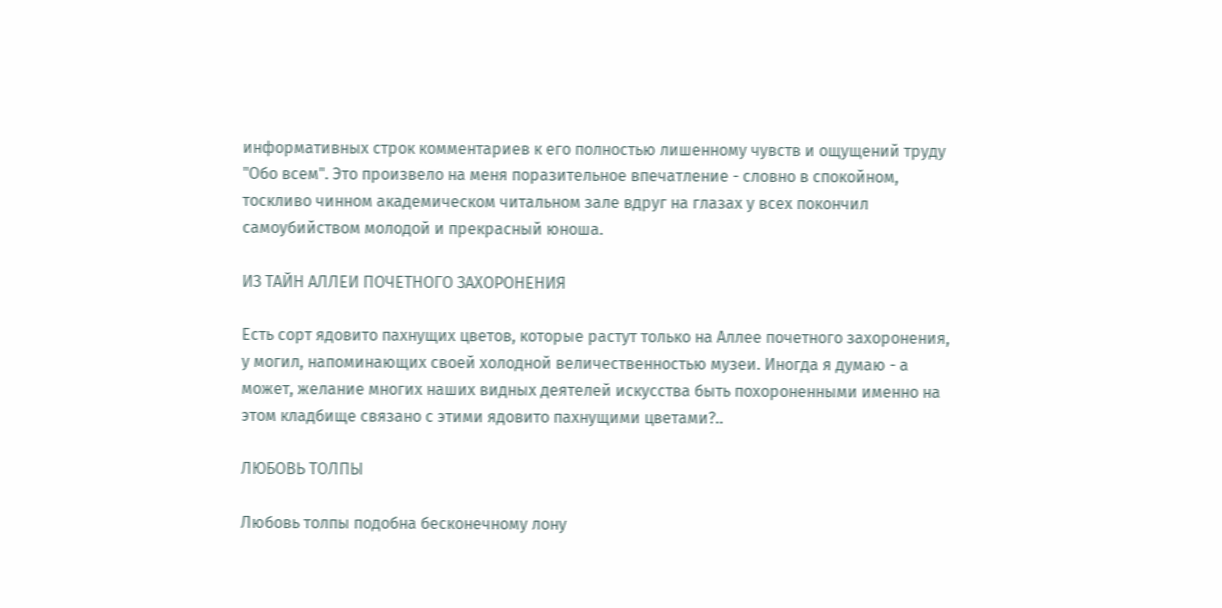информативных строк комментариев к его полностью лишенному чувств и ощущений труду "Обо всем". Это произвело на меня поразительное впечатление - словно в спокойном, тоскливо чинном академическом читальном зале вдруг на глазах у всех покончил самоубийством молодой и прекрасный юноша.

ИЗ ТАЙН АЛЛЕИ ПОЧЕТНОГО ЗАХОРОНЕНИЯ

Есть сорт ядовито пахнущих цветов, которые растут только на Аллее почетного захоронения, у могил, напоминающих своей холодной величественностью музеи. Иногда я думаю - а может, желание многих наших видных деятелей искусства быть похороненными именно на этом кладбище связано с этими ядовито пахнущими цветами?..

ЛЮБОВЬ ТОЛПЫ

Любовь толпы подобна бесконечному лону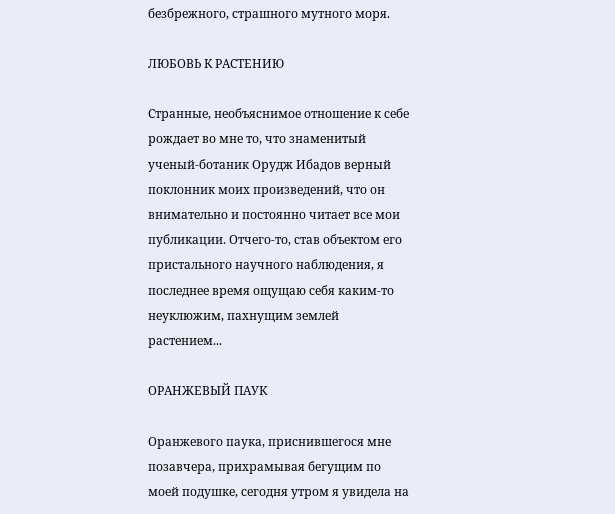безбрежного, страшного мутного моря.

ЛЮБОВЬ К РАСТЕНИЮ

Странные, необъяснимое отношение к себе рождает во мне то, что знаменитый ученый-ботаник Орудж Ибадов верный поклонник моих произведений, что он внимательно и постоянно читает все мои публикации. Отчего-то, став объектом его пристального научного наблюдения, я последнее время ощущаю себя каким-то неуклюжим, пахнущим землей растением...

ОРАНЖЕВЫЙ ПАУК

Оранжевого паука, приснившегося мне позавчера, прихрамывая бегущим по моей подушке, сегодня утром я увидела на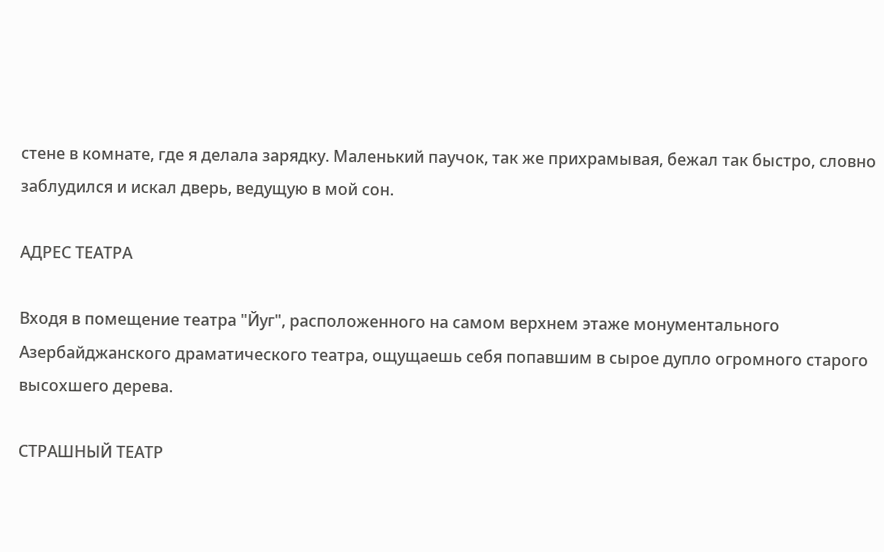стене в комнате, где я делала зарядку. Маленький паучок, так же прихрамывая, бежал так быстро, словно заблудился и искал дверь, ведущую в мой сон.

АДРЕС ТЕАТРА

Входя в помещение театра "Йуг", расположенного на самом верхнем этаже монументального Азербайджанского драматического театра, ощущаешь себя попавшим в сырое дупло огромного старого высохшего дерева.

СТРАШНЫЙ ТЕАТР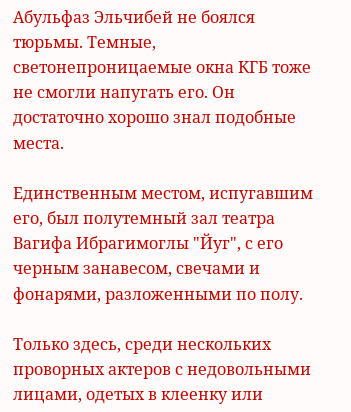Абульфаз Эльчибей не боялся тюрьмы. Темные, светонепроницаемые окна КГБ тоже не смогли напугать его. Он достаточно хорошо знал подобные места.

Единственным местом, испугавшим его, был полутемный зал театра Вагифа Ибрагимоглы "Йуг", с его черным занавесом, свечами и фонарями, разложенными по полу.

Только здесь, среди нескольких проворных актеров с недовольными лицами, одетых в клеенку или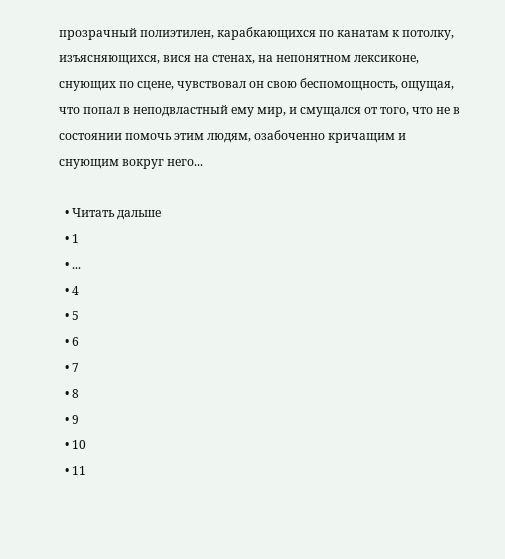прозрачный полиэтилен, карабкающихся по канатам к потолку, изъясняющихся, вися на стенах, на непонятном лексиконе, снующих по сцене, чувствовал он свою беспомощность, ощущая, что попал в неподвластный ему мир, и смущался от того, что не в состоянии помочь этим людям, озабоченно кричащим и снующим вокруг него...

  • Читать дальше
  • 1
  • ...
  • 4
  • 5
  • 6
  • 7
  • 8
  • 9
  • 10
  • 11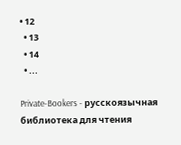• 12
  • 13
  • 14
  • ...

Private-Bookers - русскоязычная библиотека для чтения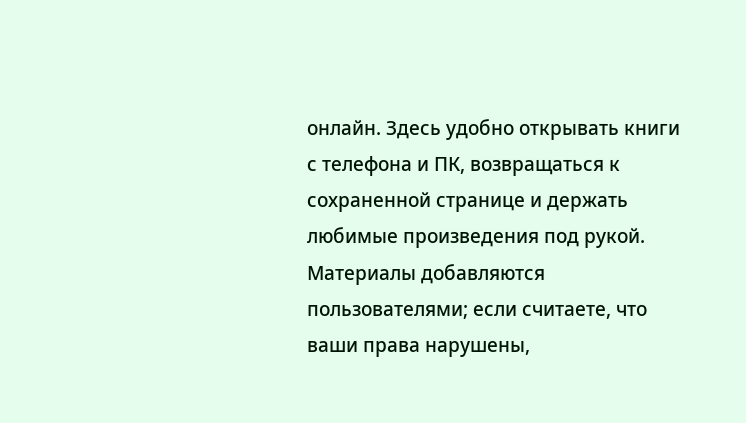онлайн. Здесь удобно открывать книги с телефона и ПК, возвращаться к сохраненной странице и держать любимые произведения под рукой. Материалы добавляются пользователями; если считаете, что ваши права нарушены,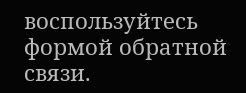воспользуйтесь формой обратной связи.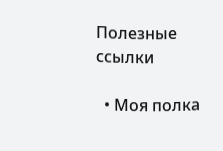Полезные ссылки

  • Моя полка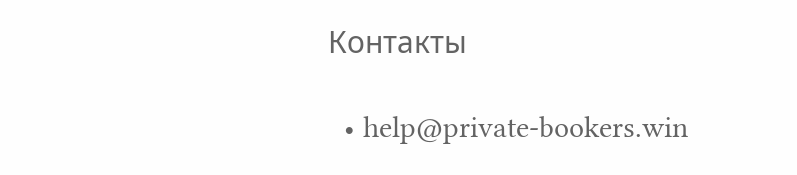Контакты

  • help@private-bookers.win